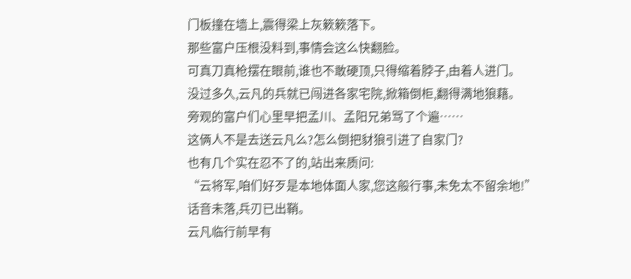门板撞在墙上,震得梁上灰簌簌落下。
那些富户压根没料到,事情会这么快翻脸。
可真刀真枪摆在眼前,谁也不敢硬顶,只得缩着脖子,由着人进门。
没过多久,云凡的兵就已闯进各家宅院,掀箱倒柜,翻得满地狼藉。
旁观的富户们心里早把孟川、孟阳兄弟骂了个遍……
这俩人不是去送云凡么?怎么倒把豺狼引进了自家门?
也有几个实在忍不了的,站出来质问:
“云将军,咱们好歹是本地体面人家,您这般行事,未免太不留余地!”
话音未落,兵刃已出鞘。
云凡临行前早有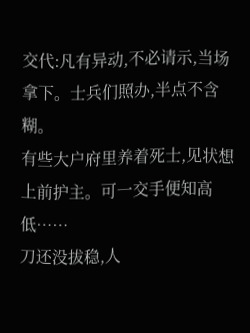交代:凡有异动,不必请示,当场拿下。士兵们照办,半点不含糊。
有些大户府里养着死士,见状想上前护主。可一交手便知高低……
刀还没拔稳,人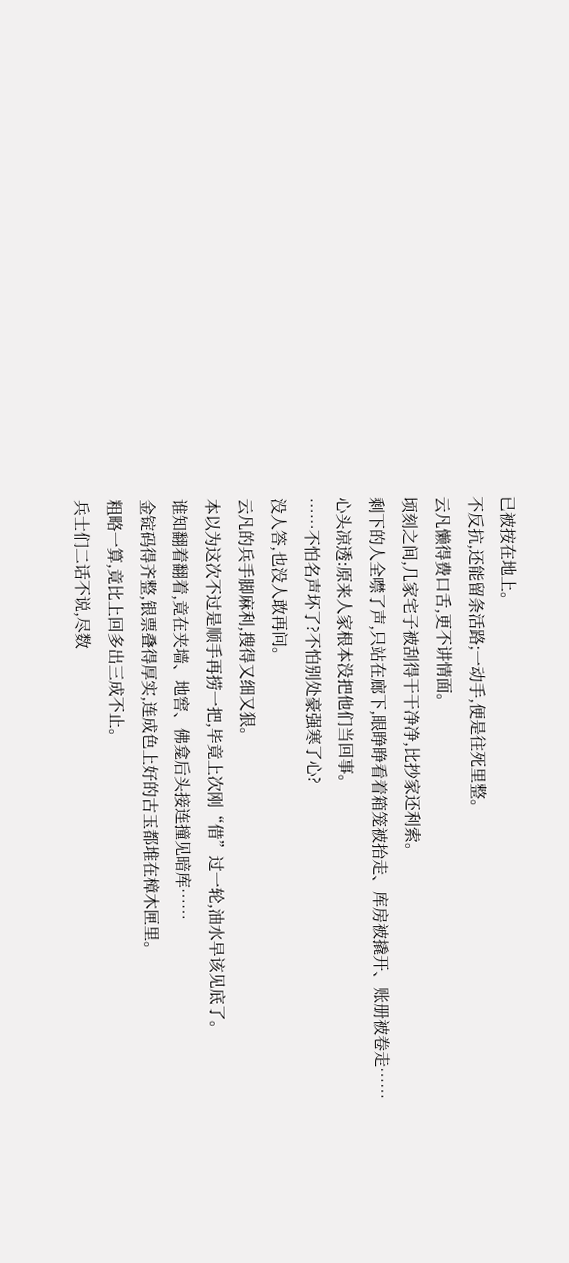已被按在地上。
不反抗,还能留条活路;一动手,便是往死里整。
云凡懒得费口舌,更不讲情面。
顷刻之间,几家宅子被刮得干干净净,比抄家还利索。
剩下的人全噤了声,只站在廊下,眼睁睁看着箱笼被抬走、库房被撬开、账册被卷走……
心头凉透:原来人家根本没把他们当回事。
……不怕名声坏了?不怕别处豪强寒了心?
没人答,也没人敢再问。
云凡的兵手脚麻利,搜得又细又狠。
本以为这次不过是顺手再捞一把,毕竟上次刚“借”过一轮,油水早该见底了。
谁知翻着翻着,竟在夹墙、地窖、佛龛后头接连撞见暗库……
金锭码得齐整,银票叠得厚实,连成色上好的古玉都堆在樟木匣里。
粗略一算,竟比上回多出三成不止。
兵士们二话不说,尽数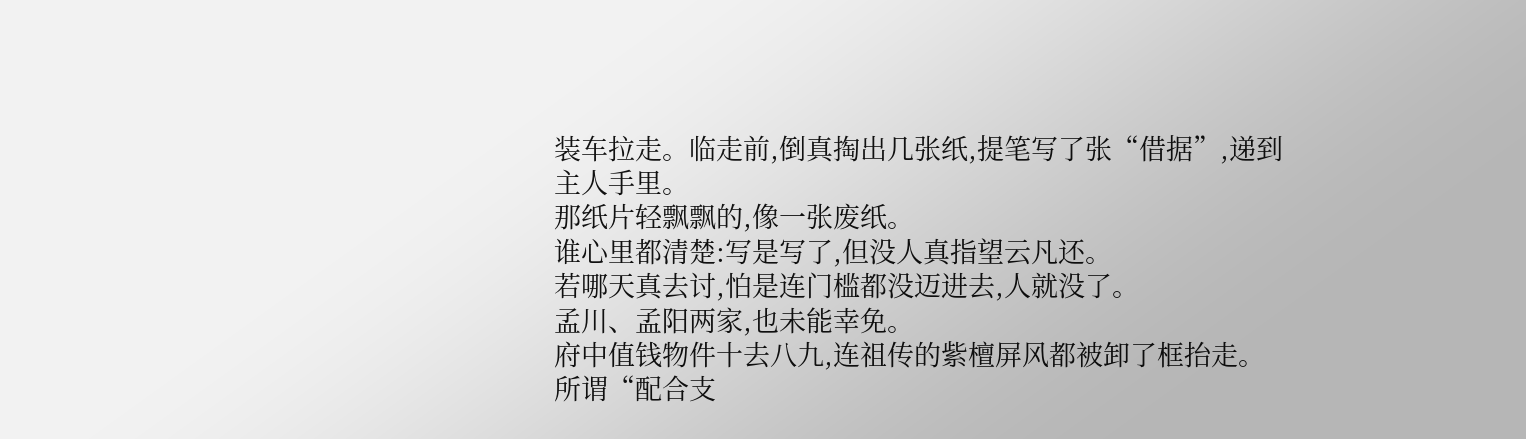装车拉走。临走前,倒真掏出几张纸,提笔写了张“借据”,递到主人手里。
那纸片轻飘飘的,像一张废纸。
谁心里都清楚:写是写了,但没人真指望云凡还。
若哪天真去讨,怕是连门槛都没迈进去,人就没了。
孟川、孟阳两家,也未能幸免。
府中值钱物件十去八九,连祖传的紫檀屏风都被卸了框抬走。
所谓“配合支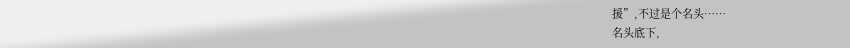援”,不过是个名头……
名头底下,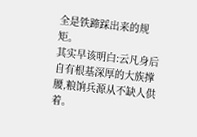全是铁蹄踩出来的规矩。
其实早该明白:云凡身后自有根基深厚的大族撑腰,粮饷兵源从不缺人供着。